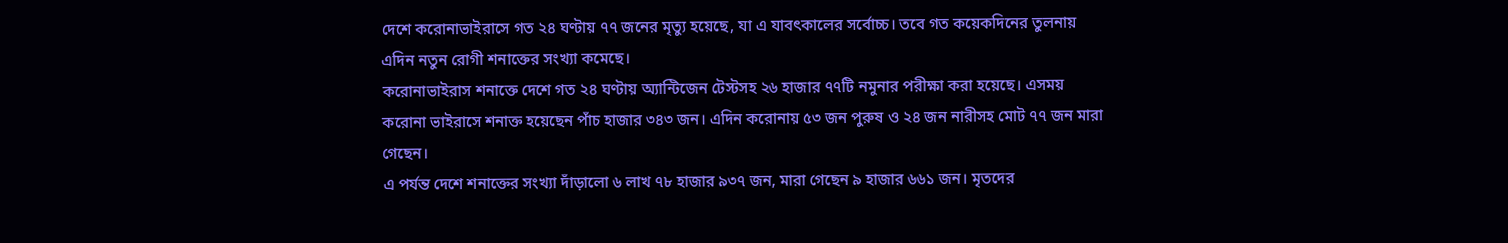দেশে করোনাভাইরাসে গত ২৪ ঘণ্টায় ৭৭ জনের মৃত্যু হয়েছে, যা এ যাবৎকালের সর্বোচ্চ। তবে গত কয়েকদিনের তুলনায় এদিন নতুন রোগী শনাক্তের সংখ্যা কমেছে।
করোনাভাইরাস শনাক্তে দেশে গত ২৪ ঘণ্টায় অ্যান্টিজেন টেস্টসহ ২৬ হাজার ৭৭টি নমুনার পরীক্ষা করা হয়েছে। এসময় করোনা ভাইরাসে শনাক্ত হয়েছেন পাঁচ হাজার ৩৪৩ জন। এদিন করোনায় ৫৩ জন পুরুষ ও ২৪ জন নারীসহ মোট ৭৭ জন মারা গেছেন।
এ পর্যন্ত দেশে শনাক্তের সংখ্যা দাঁড়ালো ৬ লাখ ৭৮ হাজার ৯৩৭ জন, মারা গেছেন ৯ হাজার ৬৬১ জন। মৃতদের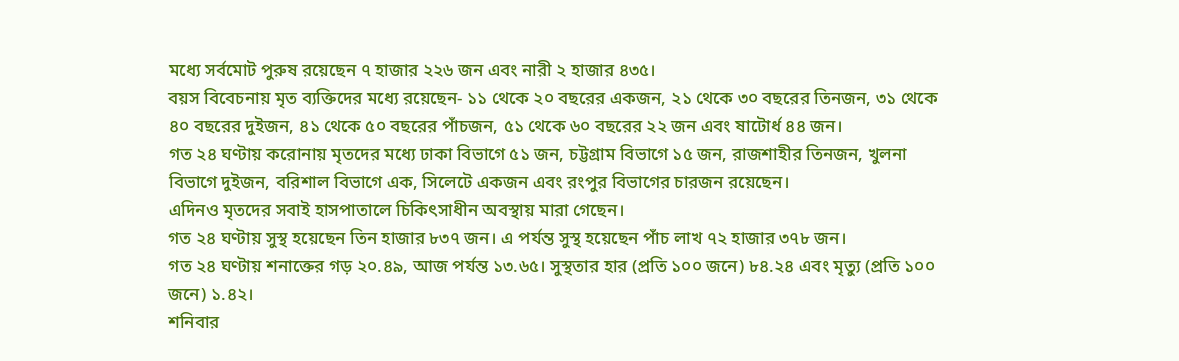মধ্যে সর্বমোট পুরুষ রয়েছেন ৭ হাজার ২২৬ জন এবং নারী ২ হাজার ৪৩৫।
বয়স বিবেচনায় মৃত ব্যক্তিদের মধ্যে রয়েছেন- ১১ থেকে ২০ বছরের একজন, ২১ থেকে ৩০ বছরের তিনজন, ৩১ থেকে ৪০ বছরের দুইজন, ৪১ থেকে ৫০ বছরের পাঁচজন, ৫১ থেকে ৬০ বছরের ২২ জন এবং ষাটোর্ধ ৪৪ জন।
গত ২৪ ঘণ্টায় করোনায় মৃতদের মধ্যে ঢাকা বিভাগে ৫১ জন, চট্টগ্রাম বিভাগে ১৫ জন, রাজশাহীর তিনজন, খুলনা বিভাগে দুইজন, বরিশাল বিভাগে এক, সিলেটে একজন এবং রংপুর বিভাগের চারজন রয়েছেন।
এদিনও মৃতদের সবাই হাসপাতালে চিকিৎসাধীন অবস্থায় মারা গেছেন।
গত ২৪ ঘণ্টায় সুস্থ হয়েছেন তিন হাজার ৮৩৭ জন। এ পর্যন্ত সুস্থ হয়েছেন পাঁচ লাখ ৭২ হাজার ৩৭৮ জন।
গত ২৪ ঘণ্টায় শনাক্তের গড় ২০.৪৯, আজ পর্যন্ত ১৩.৬৫। সুস্থতার হার (প্রতি ১০০ জনে) ৮৪.২৪ এবং মৃত্যু (প্রতি ১০০ জনে) ১.৪২।
শনিবার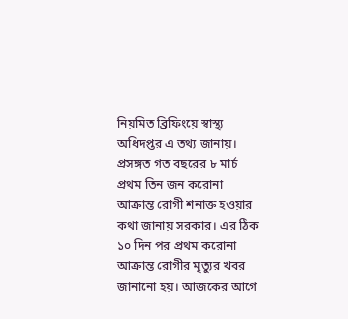নিয়মিত ব্রিফিংয়ে স্বাস্থ্য অধিদপ্তর এ তথ্য জানায়।
প্রসঙ্গত গত বছরের ৮ মার্চ প্রথম তিন জন করোনা আক্রান্ত রোগী শনাক্ত হওয়ার কথা জানায় সরকার। এর ঠিক ১০ দিন পর প্রথম করোনা আক্রান্ত রোগীর মৃত্যুর খবর জানানো হয়। আজকের আগে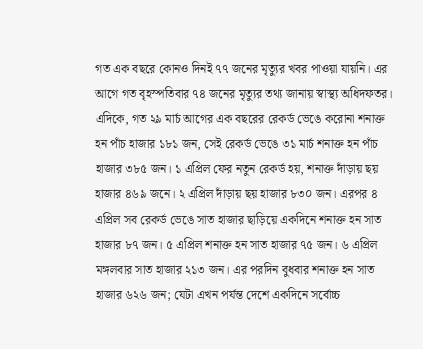গত এক বছরে কোনও দিনই ৭৭ জনের মৃত্যুর খবর পাওয়া যায়নি। এর আগে গত বৃহস্পতিবার ৭৪ জনের মৃত্যুর তথ্য জানায় স্বাস্থ্য অধিদফতর।
এদিকে, গত ২৯ মার্চ আগের এক বছরের রেকর্ড ভেঙে করোনা শনাক্ত হন পাঁচ হাজার ১৮১ জন, সেই রেকর্ড ভেঙে ৩১ মার্চ শনাক্ত হন পাঁচ হাজার ৩৮৫ জন। ১ এপ্রিল ফের নতুন রেকর্ড হয়, শনাক্ত দাঁড়ায় ছয় হাজার ৪৬৯ জনে। ২ এপ্রিল দাঁড়ায় ছয় হাজার ৮৩০ জন। এরপর ৪ এপ্রিল সব রেকর্ড ভেঙে সাত হাজার ছাড়িয়ে একদিনে শনাক্ত হন সাত হাজার ৮৭ জন। ৫ এপ্রিল শনাক্ত হন সাত হাজার ৭৫ জন। ৬ এপ্রিল মঙ্গলবার সাত হাজার ২১৩ জন। এর পরদিন বুধবার শনাক্ত হন সাত হাজার ৬২৬ জন; যেটা এখন পর্যন্ত দেশে একদিনে সর্বোচ্চ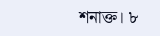শনাক্ত। ৮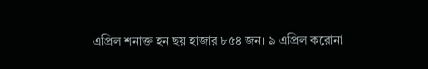এপ্রিল শনাক্ত হন ছয় হাজার ৮৫৪ জন। ৯ এপ্রিল করোনা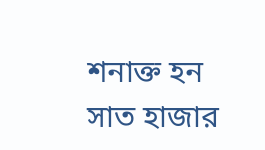শনাক্ত হন সাত হাজার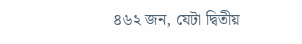৪৬২ জন, যেটা দ্বিতীয়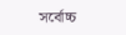সর্বোচ্চ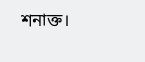শনাক্ত।